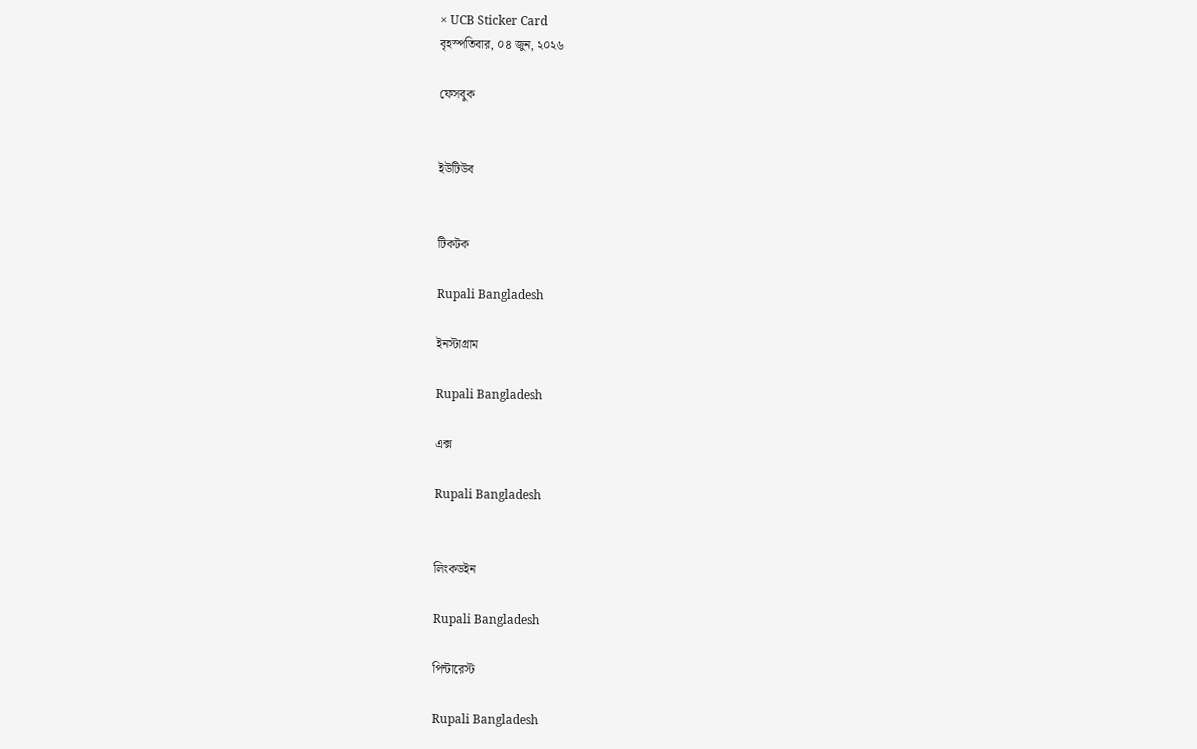× UCB Sticker Card
বৃহস্পতিবার, ০৪ জুন, ২০২৬

ফেসবুক


ইউটিউব


টিকটক

Rupali Bangladesh

ইনস্টাগ্রাম

Rupali Bangladesh

এক্স

Rupali Bangladesh


লিংকডইন

Rupali Bangladesh

পিন্টারেস্ট

Rupali Bangladesh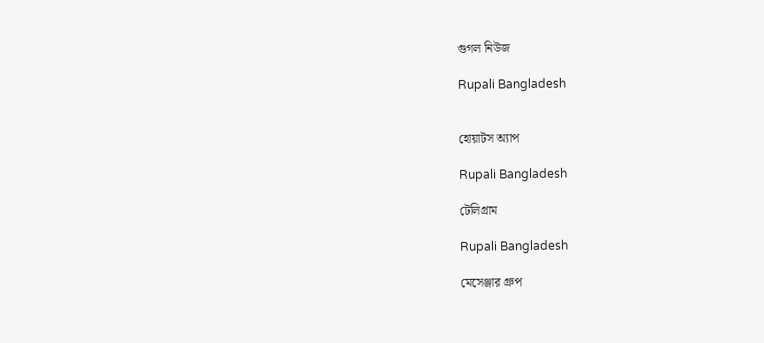গুগল নিউজ

Rupali Bangladesh


হোয়াটস অ্যাপ

Rupali Bangladesh

টেলিগ্রাম

Rupali Bangladesh

মেসেঞ্জার গ্রুপ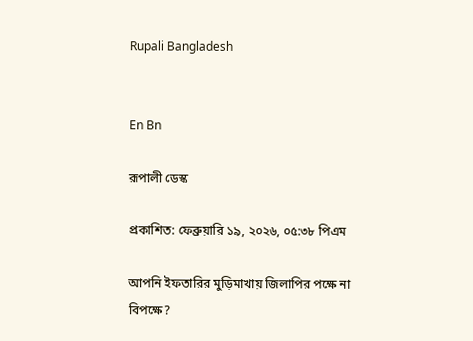Rupali Bangladesh


En Bn

রূপালী ডেস্ক

প্রকাশিত: ফেব্রুয়ারি ১৯, ২০২৬, ০৫:৩৮ পিএম

আপনি ইফতারির মুড়িমাখায় জিলাপির পক্ষে না বিপক্ষে?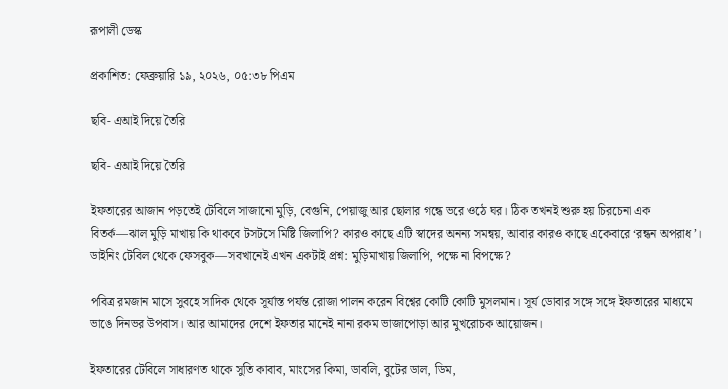রূপালী ডেস্ক

প্রকাশিত: ফেব্রুয়ারি ১৯, ২০২৬, ০৫:৩৮ পিএম

ছবি- এআই দিয়ে তৈরি

ছবি- এআই দিয়ে তৈরি

ইফতারের আজান পড়তেই টেবিলে সাজানো মুড়ি, বেগুনি, পেয়াজু আর ছোলার গন্ধে ভরে ওঠে ঘর। ঠিক তখনই শুরু হয় চিরচেনা এক বিতর্ক—ঝাল মুড়ি মাখায় কি থাকবে টসটসে মিষ্টি জিলাপি? কারও কাছে এটি স্বাদের অনন্য সমন্বয়, আবার কারও কাছে একেবারে ‘রন্ধন অপরাধ’। ডাইনিং টেবিল থেকে ফেসবুক—সবখানেই এখন একটাই প্রশ্ন: মুড়িমাখায় জিলাপি, পক্ষে না বিপক্ষে?

পবিত্র রমজান মাসে সুবহে সাদিক থেকে সূর্যাস্ত পর্যন্ত রোজা পালন করেন বিশ্বের কোটি কোটি মুসলমান। সূর্য ডোবার সঙ্গে সঙ্গে ইফতারের মাধ্যমে ভাঙে দিনভর উপবাস। আর আমাদের দেশে ইফতার মানেই নানা রকম ভাজাপোড়া আর মুখরোচক আয়োজন।

ইফতারের টেবিলে সাধারণত থাকে সুতি কাবাব, মাংসের কিমা, ডাবলি, বুটের ডাল, ডিম,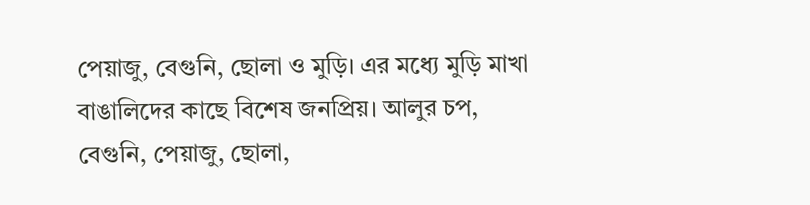পেয়াজু, বেগুনি, ছোলা ও মুড়ি। এর মধ্যে মুড়ি মাখা বাঙালিদের কাছে বিশেষ জনপ্রিয়। আলুর চপ, বেগুনি, পেয়াজু, ছোলা,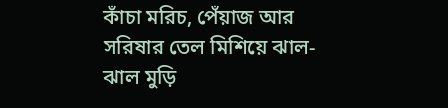কাঁচা মরিচ, পেঁয়াজ আর সরিষার তেল মিশিয়ে ঝাল-ঝাল মুড়ি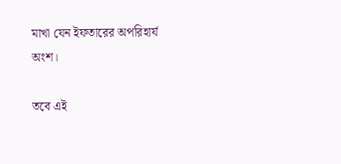মাখা যেন ইফতারের অপরিহার্য অংশ।

তবে এই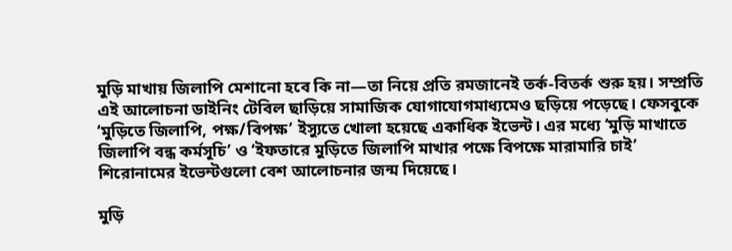মুড়ি মাখায় জিলাপি মেশানো হবে কি না—তা নিয়ে প্রতি রমজানেই তর্ক-বিতর্ক শুরু হয়। সম্প্রতি এই আলোচনা ডাইনিং টেবিল ছাড়িয়ে সামাজিক যোগাযোগমাধ্যমেও ছড়িয়ে পড়েছে। ফেসবুকে ‘মুড়িতে জিলাপি, পক্ষ/বিপক্ষ’ ইস্যুতে খোলা হয়েছে একাধিক ইভেন্ট। এর মধ্যে ‘মুড়ি মাখাতে জিলাপি বন্ধ কর্মসূচি’ ও ‘ইফতারে মুড়িতে জিলাপি মাখার পক্ষে বিপক্ষে মারামারি চাই’ শিরোনামের ইভেন্টগুলো বেশ আলোচনার জন্ম দিয়েছে।

মুড়ি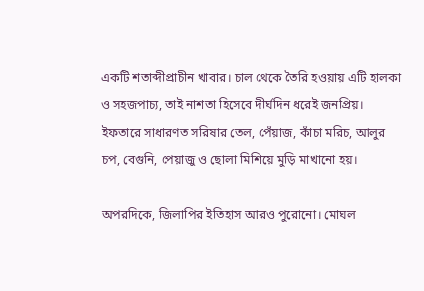একটি শতাব্দীপ্রাচীন খাবার। চাল থেকে তৈরি হওয়ায় এটি হালকা ও সহজপাচ্য, তাই নাশতা হিসেবে দীর্ঘদিন ধরেই জনপ্রিয়। ইফতারে সাধারণত সরিষার তেল, পেঁয়াজ, কাঁচা মরিচ, আলুর চপ, বেগুনি, পেয়াজু ও ছোলা মিশিয়ে মুড়ি মাখানো হয়।

অপরদিকে, জিলাপির ইতিহাস আরও পুরোনো। মোঘল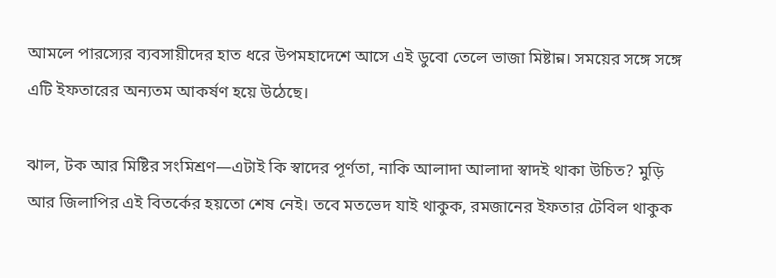আমলে পারস্যের ব্যবসায়ীদের হাত ধরে উপমহাদেশে আসে এই ডুবো তেলে ভাজা মিষ্টান্ন। সময়ের সঙ্গে সঙ্গে এটি ইফতারের অন্যতম আকর্ষণ হয়ে উঠেছে।

ঝাল, টক আর মিষ্টির সংমিশ্রণ—এটাই কি স্বাদের পূর্ণতা, নাকি আলাদা আলাদা স্বাদই থাকা উচিত? মুড়ি আর জিলাপির এই বিতর্কের হয়তো শেষ নেই। তবে মতভেদ যাই থাকুক, রমজানের ইফতার টেবিল থাকুক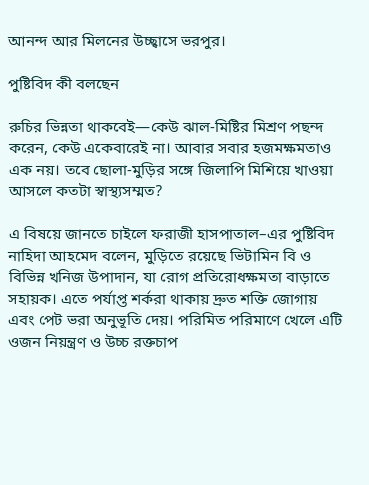আনন্দ আর মিলনের উচ্ছ্বাসে ভরপুর।

পুষ্টিবিদ কী বলছেন

রুচির ভিন্নতা থাকবেই—কেউ ঝাল-মিষ্টির মিশ্রণ পছন্দ করেন, কেউ একেবারেই না। আবার সবার হজমক্ষমতাও এক নয়। তবে ছোলা-মুড়ির সঙ্গে জিলাপি মিশিয়ে খাওয়া আসলে কতটা স্বাস্থ্যসম্মত?

এ বিষয়ে জানতে চাইলে ফরাজী হাসপাতাল–এর পুষ্টিবিদ নাহিদা আহমেদ বলেন, মুড়িতে রয়েছে ভিটামিন বি ও বিভিন্ন খনিজ উপাদান, যা রোগ প্রতিরোধক্ষমতা বাড়াতে সহায়ক। এতে পর্যাপ্ত শর্করা থাকায় দ্রুত শক্তি জোগায় এবং পেট ভরা অনুভূতি দেয়। পরিমিত পরিমাণে খেলে এটি ওজন নিয়ন্ত্রণ ও উচ্চ রক্তচাপ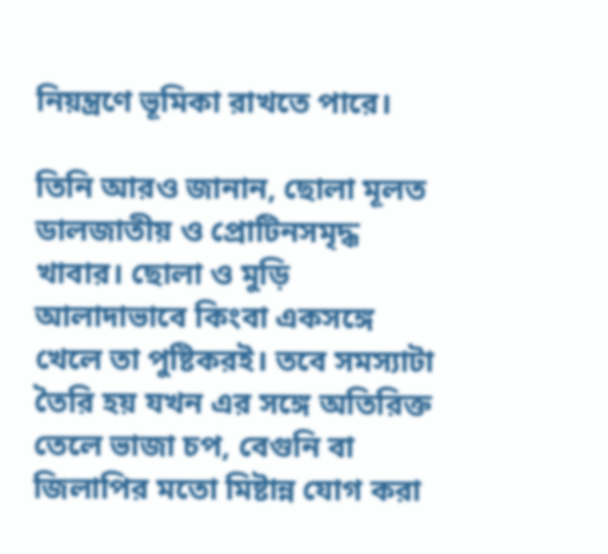নিয়ন্ত্রণে ভূমিকা রাখতে পারে।

তিনি আরও জানান, ছোলা মূলত ডালজাতীয় ও প্রোটিনসমৃদ্ধ খাবার। ছোলা ও মুড়ি আলাদাভাবে কিংবা একসঙ্গে খেলে তা পুষ্টিকরই। তবে সমস্যাটা তৈরি হয় যখন এর সঙ্গে অতিরিক্ত তেলে ভাজা চপ, বেগুনি বা জিলাপির মতো মিষ্টান্ন যোগ করা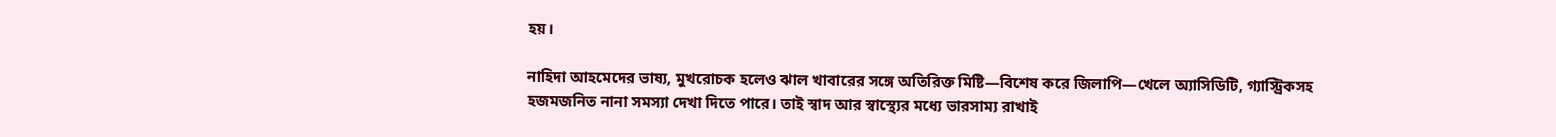হয়।

নাহিদা আহমেদের ভাষ্য, মুখরোচক হলেও ঝাল খাবারের সঙ্গে অতিরিক্ত মিষ্টি—বিশেষ করে জিলাপি—খেলে অ্যাসিডিটি, গ্যাস্ট্রিকসহ হজমজনিত নানা সমস্যা দেখা দিতে পারে। তাই স্বাদ আর স্বাস্থ্যের মধ্যে ভারসাম্য রাখাই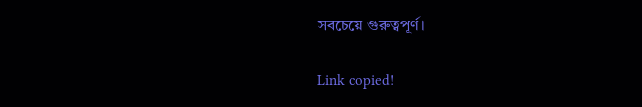সবচেয়ে গুরুত্বপূর্ণ।

Link copied!